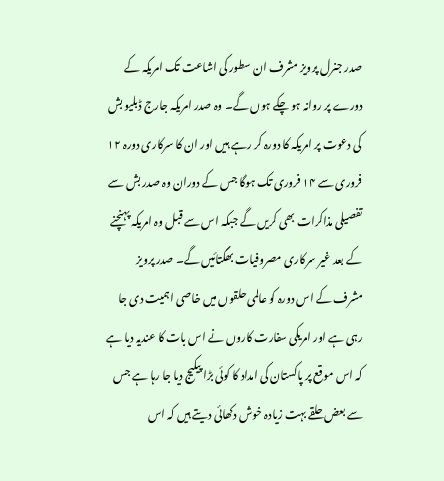صدر جنرل پرویز مشرف ان سطور کی اشاعت تک امریکہ کے دورے پر روانہ ہو چکے ہوں گے۔ وہ صدر امریکہ جارج ڈبلیو بش کی دعوت پر امریکہ کا دورہ کر رہے ہیں اور ان کا سرکاری دورہ ۱۲ فروری سے ۱۴ فروری تک ہوگا جس کے دوران وہ صدر بش سے تفصیلی مذاکرات بھی کریں گے جبکہ اس سے قبل وہ امریکہ پہنچنے کے بعد غیر سرکاری مصروفیات بھگتائیں گے۔ صدر پرویز مشرف کے اس دورہ کو عالمی حلقوں میں خاصی اہمیت دی جا رہی ہے اور امریکی سفارت کاروں نے اس بات کا عندیہ دیا ہے کہ اس موقع پر پاکستان کی امداد کا کوئی بڑا پیکیج دیا جا رہا ہے جس سے بعض حلقے بہت زیادہ خوش دکھائی دیتے ہیں کہ اس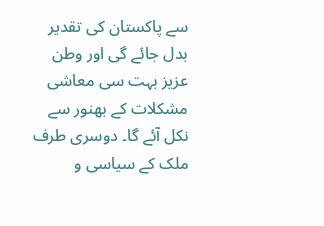سے پاکستان کی تقدیر بدل جائے گی اور وطن عزیز بہت سی معاشی مشکلات کے بھنور سے نکل آئے گا۔ دوسری طرف ملک کے سیاسی و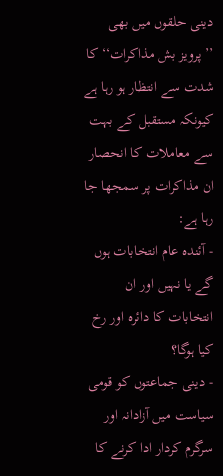دینی حلقوں میں بھی ’’پرویز بش مذاکرات‘‘ کا شدت سے انتظار ہو رہا ہے کیونکہ مستقبل کے بہت سے معاملات کا انحصار ان مذاکرات پر سمجھا جا رہا ہے:
- آئندہ عام انتخابات ہوں گے یا نہیں اور ان انتخابات کا دائرہ اور رخ کیا ہوگا؟
- دینی جماعتوں کو قومی سیاست میں آزادانہ اور سرگرم کردار ادا کرنے کا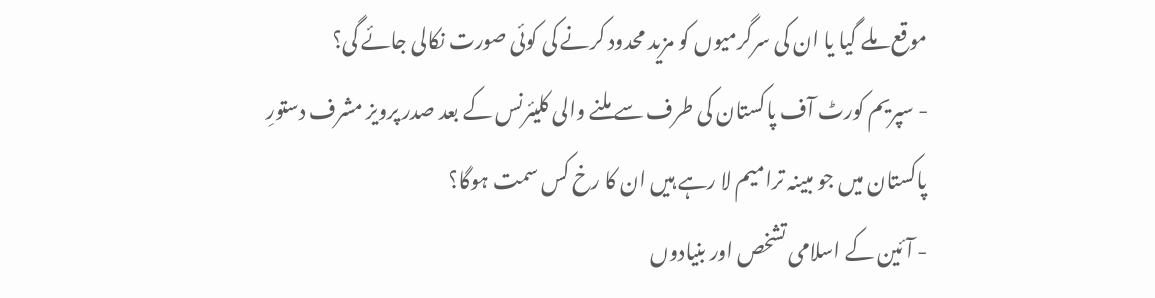موقع ملے گیا یا ان کی سرگرمیوں کو مزید محدود کرنے کی کوئی صورت نکالی جائے گی؟
- سپریم کورٹ آف پاکستان کی طرف سے ملنے والی کلیئرنس کے بعد صدر پرویز مشرف دستورِ پاکستان میں جو مبینہ ترامیم لا رہے ہیں ان کا رخ کس سمت ہوگا؟
- آئین کے اسلامی تشخص اور بنیادوں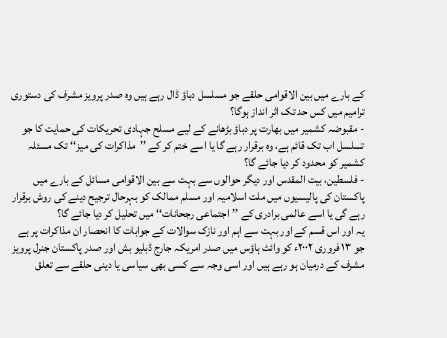کے بارے میں بین الاقوامی حلقے جو مسلسل دباؤ ڈال رہے ہیں وہ صدر پرویز مشرف کی دستوری ترامیم میں کس حد تک اثر انداز ہوگا؟
- مقبوضہ کشمیر میں بھارت پر دباؤ بڑھانے کے لیے مسلح جہادی تحریکات کی حمایت کا جو تسلسل اب تک قائم ہے، وہ برقرار رہے گا یا اسے ختم کر کے ’’مذاکرات کی میز‘‘ تک مسئلہ کشمیر کو محدود کر دیا جائے گا؟
- فلسطین، بیت المقدس اور دیگر حوالوں سے بہت سے بین الاقوامی مسائل کے بارے میں پاکستان کی پالیسیوں میں ملت اسلامیہ اور مسلم ممالک کو بہرحال ترجیح دینے کی روش برقرار رہے گی یا اسے عالمی برادری کے ’’اجتماعی رجحانات‘‘ میں تحلیل کر دیا جائے گا؟
یہ اور اس قسم کے اور بہت سے اہم اور نازک سوالات کے جوابات کا انحصار ان مذاکرات پر ہے جو ۱۳ فروری ۲۰۰۲ء کو وائٹ ہاؤس میں صدر امریکہ جارج ڈبلیو بش اور صدر پاکستان جنرل پرویز مشرف کے درمیان ہو رہے ہیں اور اسی وجہ سے کسی بھی سیاسی یا دینی حلقے سے تعلق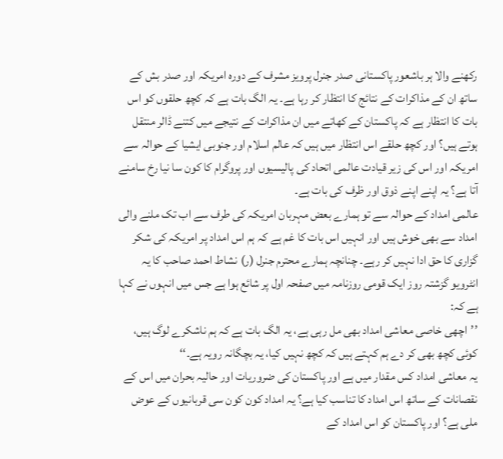رکھنے والا ہر باشعور پاکستانی صدر جنرل پرویز مشرف کے دورہ امریکہ اور صدر بش کے ساتھ ان کے مذاکرات کے نتائج کا انتظار کر رہا ہے۔ یہ الگ بات ہے کہ کچھ حلقوں کو اس بات کا انتظار ہے کہ پاکستان کے کھاتے میں ان مذاکرات کے نتیجے میں کتنے ڈالر منتقل ہوتے ہیں؟ اور کچھ حلقے اس انتظار میں ہیں کہ عالم اسلام اور جنوبی ایشیا کے حوالہ سے امریکہ اور اس کی زیر قیادت عالمی اتحاد کی پالیسیوں اور پروگرام کا کون سا نیا رخ سامنے آتا ہے؟ یہ اپنے اپنے ذوق اور ظرف کی بات ہے۔
عالمی امداد کے حوالہ سے تو ہمارے بعض مہربان امریکہ کی طرف سے اب تک ملنے والی امداد سے بھی خوش ہیں اور انہیں اس بات کا غم ہے کہ ہم اس امداد پر امریکہ کی شکر گزاری کا حق ادا نہیں کر رہے۔ چنانچہ ہمارے محترم جنرل (ر) نشاط احمد صاحب کا یہ انٹرویو گزشتہ روز ایک قومی روزنامہ میں صفحہ اول پر شائع ہوا ہے جس میں انہوں نے کہا ہے کہ:
’’اچھی خاصی معاشی امداد بھی مل رہی ہے، یہ الگ بات ہے کہ ہم ناشکرے لوگ ہیں، کوئی کچھ بھی کر دے ہم کہتے ہیں کہ کچھ نہیں کیا، یہ بچگانہ رویہ ہے۔‘‘
یہ معاشی امداد کس مقدار میں ہے اور پاکستان کی ضروریات اور حالیہ بحران میں اس کے نقصانات کے ساتھ اس امداد کا تناسب کیا ہے؟ یہ امداد کون کون سی قربانیوں کے عوض ملی ہے؟ اور پاکستان کو اس امداد کے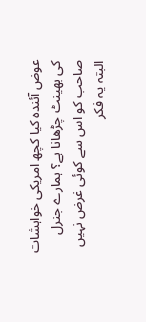عوض آئندہ کیا کچھ امریکی خواہشات کی بھینٹ چڑھانا ہے؟ ہمارے جنرل صاحب کو اس سے کوئی غرض نہیں البتہ یہ فکر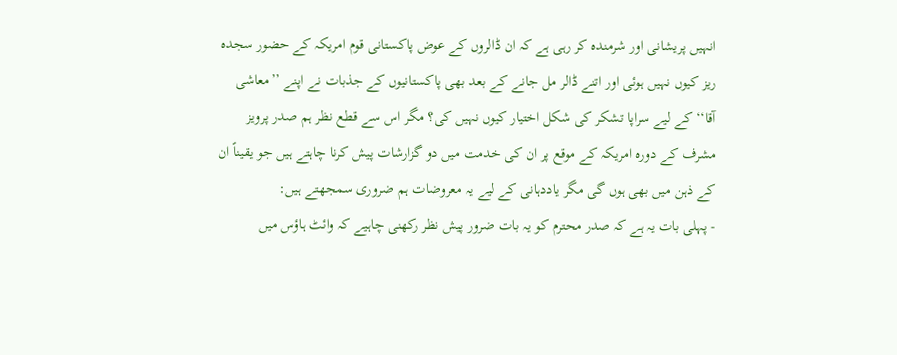انہیں پریشانی اور شرمندہ کر رہی ہے کہ ان ڈالروں کے عوض پاکستانی قوم امریکہ کے حضور سجدہ ریز کیوں نہیں ہوئی اور اتنے ڈالر مل جانے کے بعد بھی پاکستانیوں کے جذبات نے اپنے ’’معاشی آقا‘‘ کے لیے سراپا تشکر کی شکل اختیار کیوں نہیں کی؟ مگر اس سے قطع نظر ہم صدر پرویز مشرف کے دورہ امریکہ کے موقع پر ان کی خدمت میں دو گزارشات پیش کرنا چاہتے ہیں جو یقیناً ان کے ذہن میں بھی ہوں گی مگر یاددہانی کے لیے یہ معروضات ہم ضروری سمجھتے ہیں:
- پہلی بات یہ ہے کہ صدر محترم کو یہ بات ضرور پیش نظر رکھنی چاہیے کہ وائٹ ہاؤس میں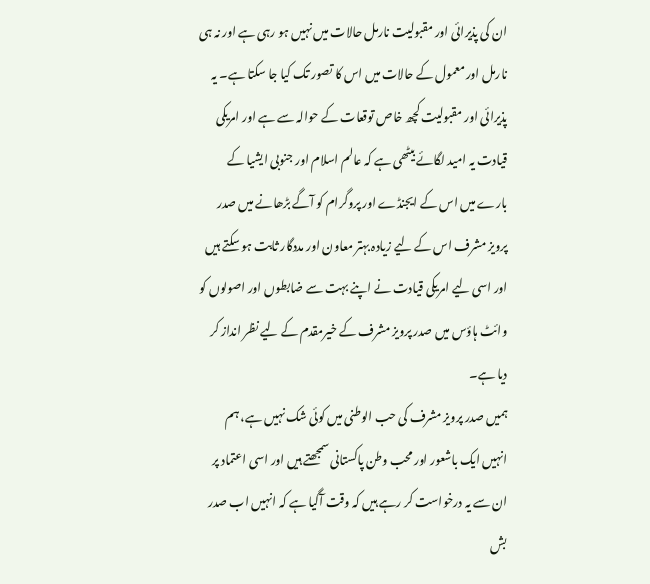ان کی پذیرائی اور مقبولیت نارمل حالات میں نہیں ہو رہی ہے اور نہ ہی نارمل اور معمول کے حالات میں اس کا تصور تک کیا جا سکتا ہے۔ یہ پذیرائی اور مقبولیت کچھ خاص توقعات کے حوالہ سے ہے اور امریکی قیادت یہ امید لگائے بیٹھی ہے کہ عالم اسلام اور جنوبی ایشیا کے بارے میں اس کے ایجنڈے اور پروگرام کو آگے بڑھانے میں صدر پرویز مشرف اس کے لیے زیادہ بہتر معاون اور مددگار ثابت ہو سکتے ہیں اور اسی لیے امریکی قیادت نے اپنے بہت سے ضابطوں اور اصولوں کو وائٹ ہاؤس میں صدر پرویز مشرف کے خیرمقدم کے لیے نظر انداز کر دیا ہے۔
ہمیں صدر پرویز مشرف کی حب الوطنی میں کوئی شک نہیں ہے، ہم انہیں ایک باشعور اور محب وطن پاکستانی سمجھتے ہیں اور اسی اعتماد پر ان سے یہ درخواست کر رہے ہیں کہ وقت آگیا ہے کہ انہیں اب صدر بش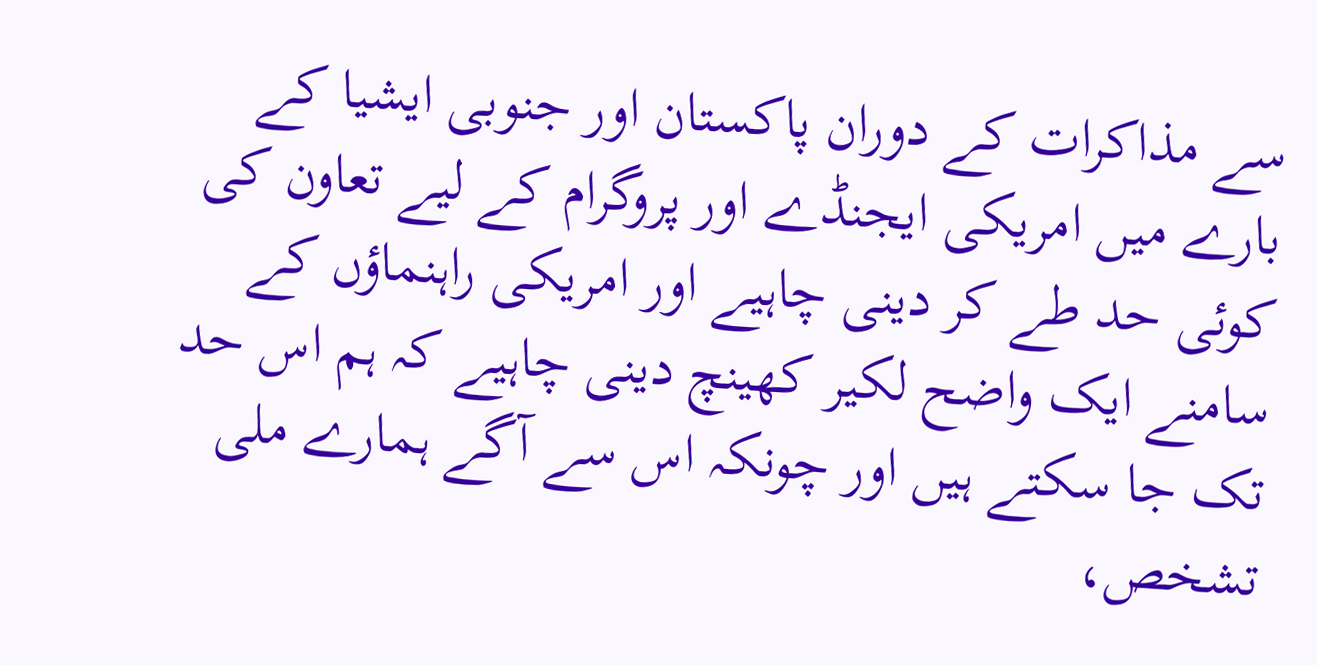سے مذاکرات کے دوران پاکستان اور جنوبی ایشیا کے بارے میں امریکی ایجنڈے اور پروگرام کے لیے تعاون کی کوئی حد طے کر دینی چاہیے اور امریکی راہنماؤں کے سامنے ایک واضح لکیر کھینچ دینی چاہیے کہ ہم اس حد تک جا سکتے ہیں اور چونکہ اس سے آگے ہمارے ملی تشخص،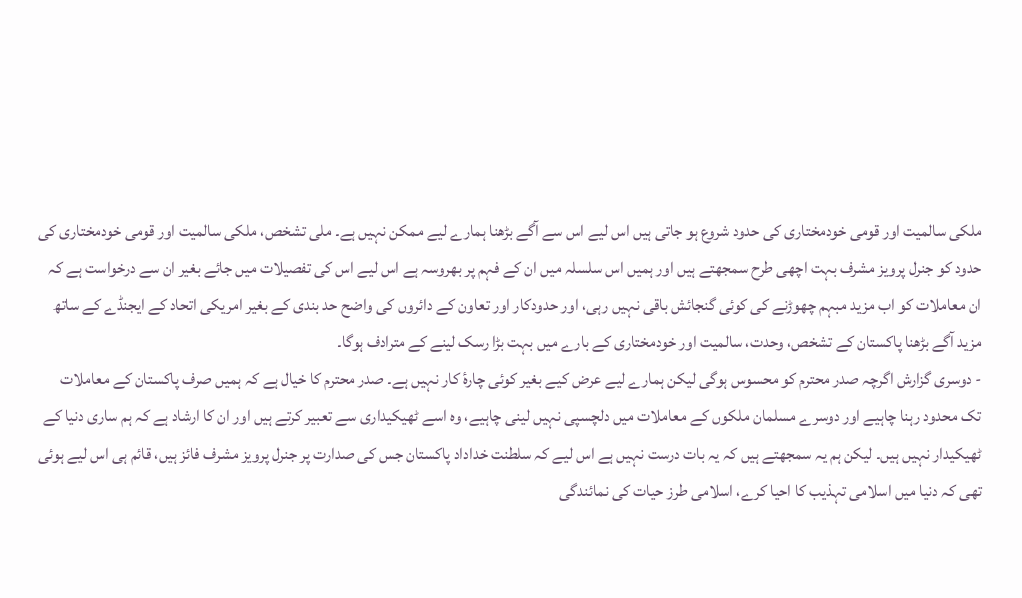ملکی سالمیت اور قومی خودمختاری کی حدود شروع ہو جاتی ہیں اس لیے اس سے آگے بڑھنا ہمارے لیے ممکن نہیں ہے۔ ملی تشخص، ملکی سالمیت اور قومی خودمختاری کی حدود کو جنرل پرویز مشرف بہت اچھی طرح سمجھتے ہیں اور ہمیں اس سلسلہ میں ان کے فہم پر بھروسہ ہے اس لیے اس کی تفصیلات میں جائے بغیر ان سے درخواست ہے کہ ان معاملات کو اب مزید مبہم چھوڑنے کی کوئی گنجائش باقی نہیں رہی، اور حدودکار اور تعاون کے دائروں کی واضح حد بندی کے بغیر امریکی اتحاد کے ایجنڈے کے ساتھ مزید آگے بڑھنا پاکستان کے تشخص، وحدت، سالمیت اور خودمختاری کے بارے میں بہت بڑا رسک لینے کے مترادف ہوگا۔
- دوسری گزارش اگرچہ صدر محترم کو محسوس ہوگی لیکن ہمارے لیے عرض کیے بغیر کوئی چارۂ کار نہیں ہے۔ صدر محترم کا خیال ہے کہ ہمیں صرف پاکستان کے معاملات تک محدود رہنا چاہیے اور دوسرے مسلمان ملکوں کے معاملات میں دلچسپی نہیں لینی چاہیے، وہ اسے ٹھیکیداری سے تعبیر کرتے ہیں اور ان کا ارشاد ہے کہ ہم ساری دنیا کے ٹھیکیدار نہیں ہیں۔ لیکن ہم یہ سمجھتے ہیں کہ یہ بات درست نہیں ہے اس لیے کہ سلطنت خداداد پاکستان جس کی صدارت پر جنرل پرویز مشرف فائز ہیں، قائم ہی اس لیے ہوئی تھی کہ دنیا میں اسلامی تہذیب کا احیا کرے، اسلامی طرز حیات کی نمائندگی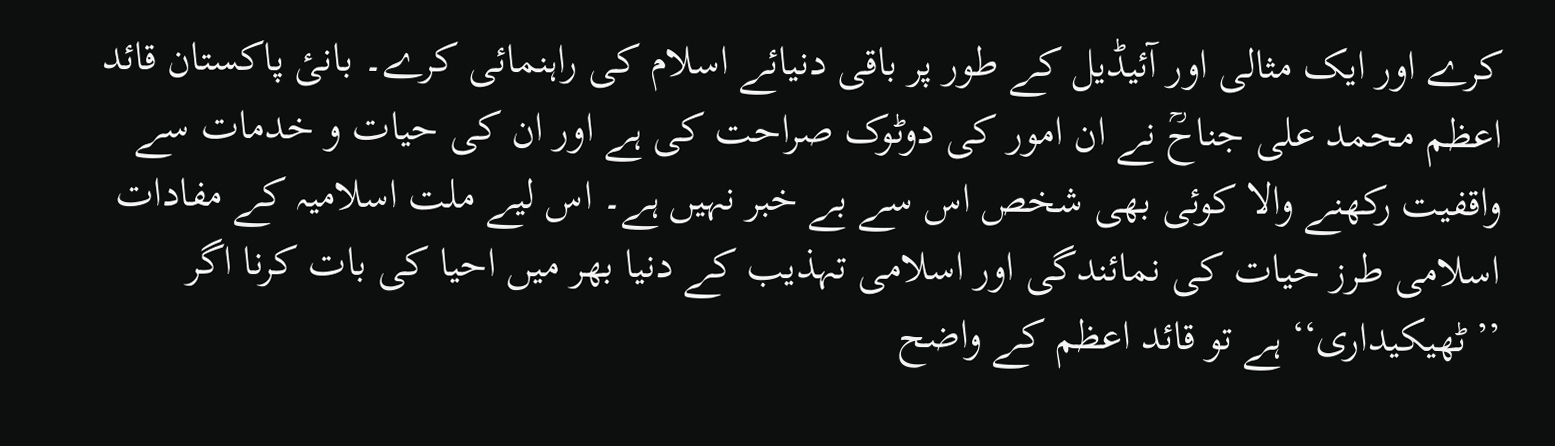کرے اور ایک مثالی اور آئیڈیل کے طور پر باقی دنیائے اسلام کی راہنمائی کرے۔ بانیٔ پاکستان قائد اعظم محمد علی جناحؒ نے ان امور کی دوٹوک صراحت کی ہے اور ان کی حیات و خدمات سے واقفیت رکھنے والا کوئی بھی شخص اس سے بے خبر نہیں ہے۔ اس لیے ملت اسلامیہ کے مفادات اسلامی طرز حیات کی نمائندگی اور اسلامی تہذیب کے دنیا بھر میں احیا کی بات کرنا اگر ’’ٹھیکیداری‘‘ ہے تو قائد اعظم کے واضح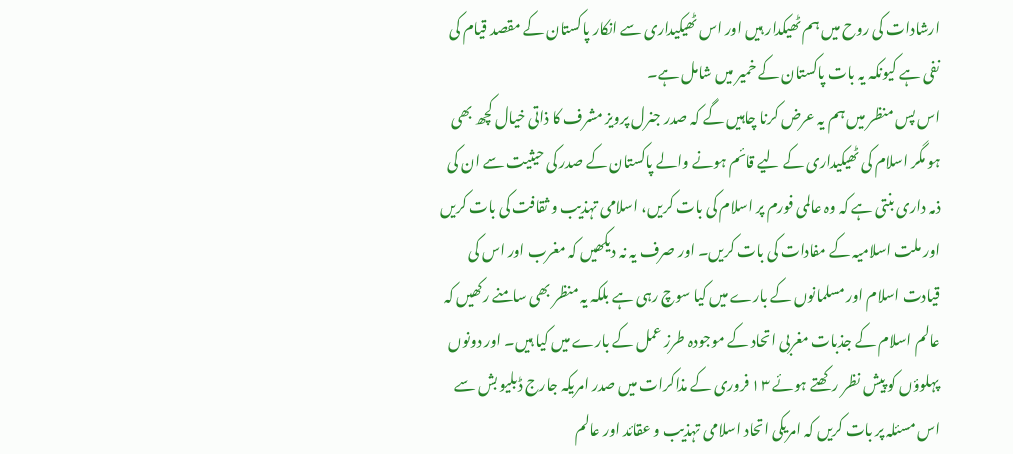ارشادات کی روح میں ہم ٹھیکدار ہیں اور اس ٹھیکیداری سے انکار پاکستان کے مقصد قیام کی نفی ہے کیونکہ یہ بات پاکستان کے خمیر میں شامل ہے۔
اس پس منظر میں ہم یہ عرض کرنا چاہیں گے کہ صدر جنرل پرویز مشرف کا ذاتی خیال کچھ بھی ہو مگر اسلام کی ٹھیکیداری کے لیے قائم ہونے والے پاکستان کے صدر کی حیثیت سے ان کی ذمہ داری بنتی ہے کہ وہ عالمی فورم پر اسلام کی بات کریں، اسلامی تہذیب و ثقافت کی بات کریں اور ملت اسلامیہ کے مفادات کی بات کریں۔ اور صرف یہ نہ دیکھیں کہ مغرب اور اس کی قیادت اسلام اور مسلمانوں کے بارے میں کیا سوچ رہی ہے بلکہ یہ منظر بھی سامنے رکھیں کہ عالم اسلام کے جذبات مغربی اتحاد کے موجودہ طرز عمل کے بارے میں کیا ہیں۔ اور دونوں پہلوؤں کو پیش نظر رکھتے ہوئے ۱۳ فروری کے مذاکرات میں صدر امریکہ جارج ڈبلیو بش سے اس مسئلہ پر بات کریں کہ امریکی اتحاد اسلامی تہذیب و عقائد اور عالم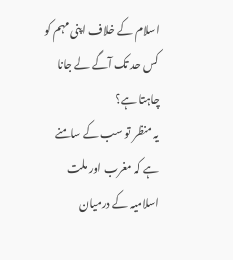اسلام کے خلاف اپنی مہم کو کس حد تک آگے لے جانا چاہتا ہے؟
یہ منظر تو سب کے سامنے ہے کہ مغرب اور ملت اسلامیہ کے درمیان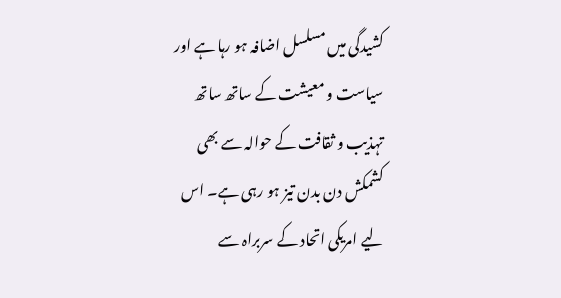کشیدگی میں مسلسل اضافہ ہو رہا ہے اور سیاست و معیشت کے ساتھ ساتھ تہذیب و ثقافت کے حوالہ سے بھی کشمکش دن بدن تیز ہو رہی ہے۔ اس لیے امریکی اتحاد کے سربراہ سے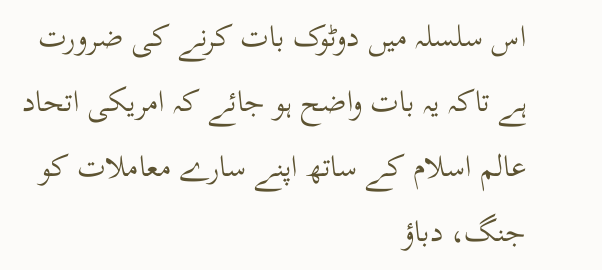اس سلسلہ میں دوٹوک بات کرنے کی ضرورت ہے تاکہ یہ بات واضح ہو جائے کہ امریکی اتحاد عالم اسلام کے ساتھ اپنے سارے معاملات کو جنگ، دباؤ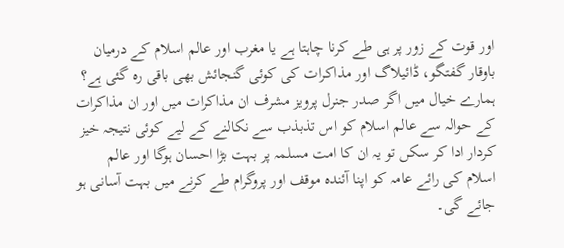اور قوت کے زور پر ہی طے کرنا چاہتا ہے یا مغرب اور عالم اسلام کے درمیان باوقار گفتگو، ڈائیلاگ اور مذاکرات کی کوئی گنجائش بھی باقی رہ گئی ہے؟ ہمارے خیال میں اگر صدر جنرل پرویز مشرف ان مذاکرات میں اور ان مذاکرات کے حوالہ سے عالم اسلام کو اس تذبذب سے نکالنے کے لیے کوئی نتیجہ خیز کردار ادا کر سکں تو یہ ان کا امت مسلمہ پر بہت بڑا احسان ہوگا اور عالم اسلام کی رائے عامہ کو اپنا آئندہ موقف اور پروگرام طے کرنے میں بہت آسانی ہو جائے گی۔